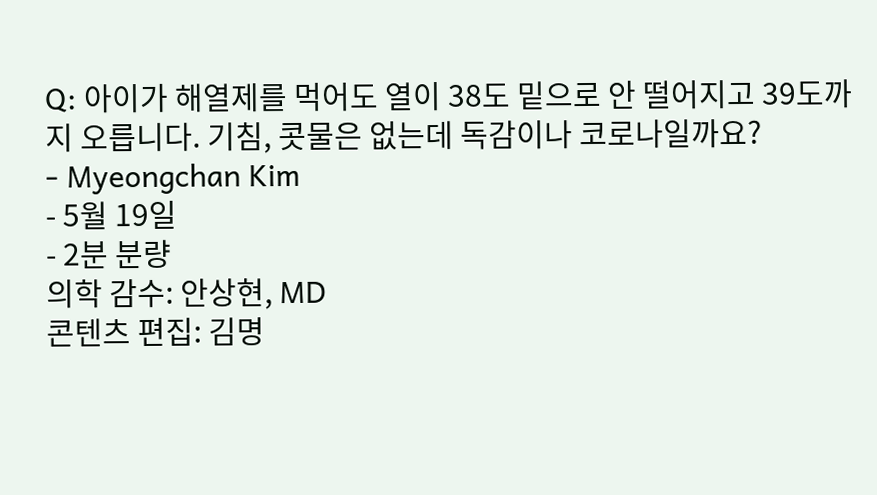Q: 아이가 해열제를 먹어도 열이 38도 밑으로 안 떨어지고 39도까지 오릅니다. 기침, 콧물은 없는데 독감이나 코로나일까요?
- Myeongchan Kim
- 5월 19일
- 2분 분량
의학 감수: 안상현, MD
콘텐츠 편집: 김명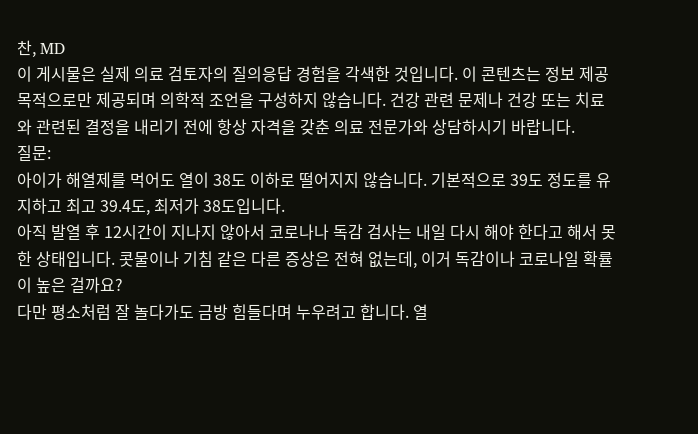찬, MD
이 게시물은 실제 의료 검토자의 질의응답 경험을 각색한 것입니다. 이 콘텐츠는 정보 제공 목적으로만 제공되며 의학적 조언을 구성하지 않습니다. 건강 관련 문제나 건강 또는 치료와 관련된 결정을 내리기 전에 항상 자격을 갖춘 의료 전문가와 상담하시기 바랍니다.
질문:
아이가 해열제를 먹어도 열이 38도 이하로 떨어지지 않습니다. 기본적으로 39도 정도를 유지하고 최고 39.4도, 최저가 38도입니다.
아직 발열 후 12시간이 지나지 않아서 코로나나 독감 검사는 내일 다시 해야 한다고 해서 못 한 상태입니다. 콧물이나 기침 같은 다른 증상은 전혀 없는데, 이거 독감이나 코로나일 확률이 높은 걸까요?
다만 평소처럼 잘 놀다가도 금방 힘들다며 누우려고 합니다. 열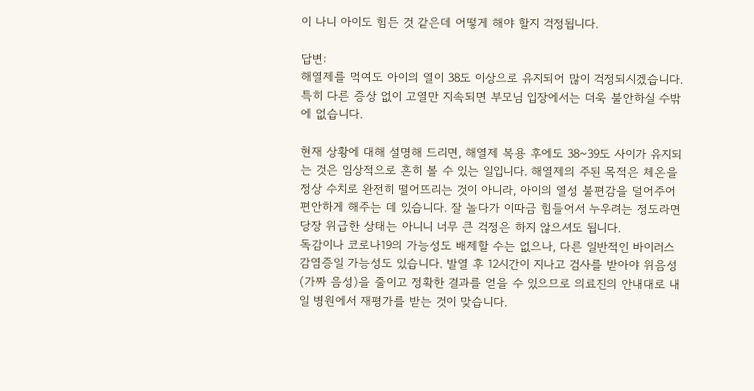이 나니 아이도 힘든 것 같은데 어떻게 해야 할지 걱정됩니다.

답변:
해열제를 먹여도 아이의 열이 38도 이상으로 유지되어 많이 걱정되시겠습니다. 특히 다른 증상 없이 고열만 지속되면 부모님 입장에서는 더욱 불안하실 수밖에 없습니다.

현재 상황에 대해 설명해 드리면, 해열제 복용 후에도 38~39도 사이가 유지되는 것은 임상적으로 흔히 볼 수 있는 일입니다. 해열제의 주된 목적은 체온을 정상 수치로 완전히 떨어뜨리는 것이 아니라, 아이의 열성 불편감을 덜어주어 편안하게 해주는 데 있습니다. 잘 놀다가 이따금 힘들어서 누우려는 정도라면 당장 위급한 상태는 아니니 너무 큰 걱정은 하지 않으셔도 됩니다.
독감이나 코로나19의 가능성도 배제할 수는 없으나, 다른 일반적인 바이러스 감염증일 가능성도 있습니다. 발열 후 12시간이 지나고 검사를 받아야 위음성(가짜 음성)을 줄이고 정확한 결과를 얻을 수 있으므로 의료진의 안내대로 내일 병원에서 재평가를 받는 것이 맞습니다.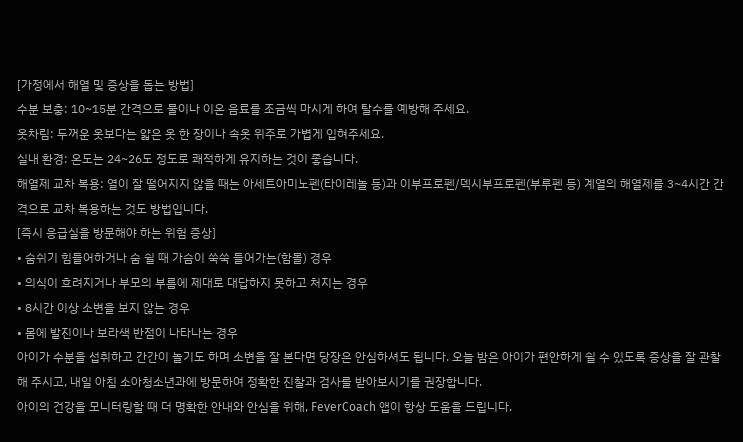[가정에서 해열 및 증상을 돕는 방법]
수분 보충: 10~15분 간격으로 물이나 이온 음료를 조금씩 마시게 하여 탈수를 예방해 주세요.
옷차림: 두꺼운 옷보다는 얇은 옷 한 장이나 속옷 위주로 가볍게 입혀주세요.
실내 환경: 온도는 24~26도 정도로 쾌적하게 유지하는 것이 좋습니다.
해열제 교차 복용: 열이 잘 떨어지지 않을 때는 아세트아미노펜(타이레놀 등)과 이부프로펜/덱시부프로펜(부루펜 등) 계열의 해열제를 3~4시간 간격으로 교차 복용하는 것도 방법입니다.
[즉시 응급실을 방문해야 하는 위험 증상]
• 숨쉬기 힘들어하거나 숨 쉴 때 가슴이 쑥쑥 들어가는(함몰) 경우
• 의식이 흐려지거나 부모의 부름에 제대로 대답하지 못하고 처지는 경우
• 8시간 이상 소변을 보지 않는 경우
• 몸에 발진이나 보라색 반점이 나타나는 경우
아이가 수분을 섭취하고 간간이 놀기도 하며 소변을 잘 본다면 당장은 안심하셔도 됩니다. 오늘 밤은 아이가 편안하게 쉴 수 있도록 증상을 잘 관찰해 주시고, 내일 아침 소아청소년과에 방문하여 정확한 진찰과 검사를 받아보시기를 권장합니다.
아이의 건강을 모니터링할 때 더 명확한 안내와 안심을 위해, FeverCoach 앱이 항상 도움을 드립니다.